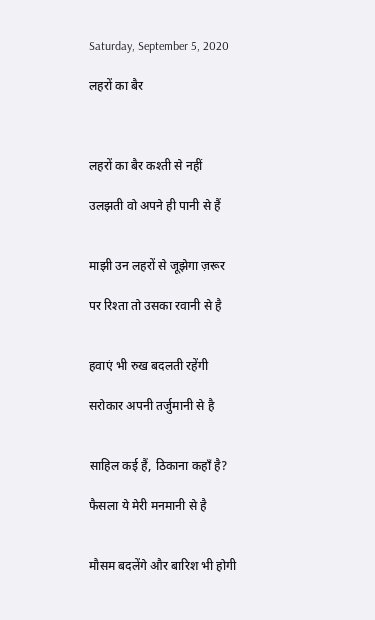Saturday, September 5, 2020

लहरों का बैर



लहरों का बैर कश्ती से नहीं

उलझती वो अपने ही पानी से हैं


माझी उन लहरों से जूझेगा ज़रूर

पर रिश्ता तो उसका रवानी से है


हवाएं भी रुख बदलती रहेंगी

सरोकार अपनी तर्जुमानी से है


साहिल कई हैं, ठिकाना कहाँ है?

फैसला ये मेरी मनमानी से है


मौसम बदलेंगे और बारिश भी होगी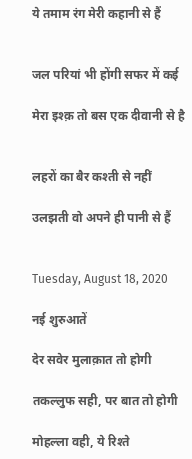ये तमाम रंग मेरी कहानी से हैं


जल परियां भी होंगी सफर में कई

मेरा इश्क़ तो बस एक दीवानी से है


लहरों का बैर कश्ती से नहीं

उलझती वो अपने ही पानी से हैं


Tuesday, August 18, 2020

नई शुरुआतें

देर सवेर मुलाक़ात तो होगी

तकल्लुफ सही, पर बात तो होगी

मोहल्ला वही, ये रिश्ते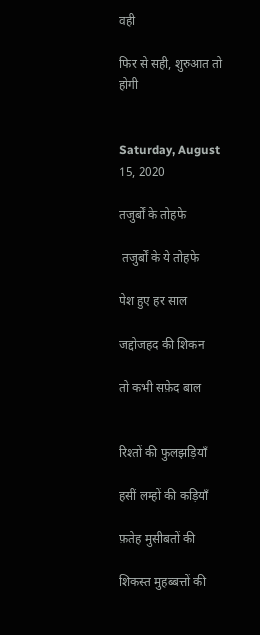वही

फिर से सही, शुरुआत तो होगी


Saturday, August 15, 2020

तजुर्बों के तोहफे

 तजुर्बों के ये तोहफे

पेश हुए हर साल

जद्दोजहद की शिकन

तो कभी सफ़ेद बाल


रिश्तों की फुलझड़ियाँ

हसीं लम्हों की कड़ियाँ

फ़तेह मुसीबतों की

शिकस्त मुहब्बत्तों की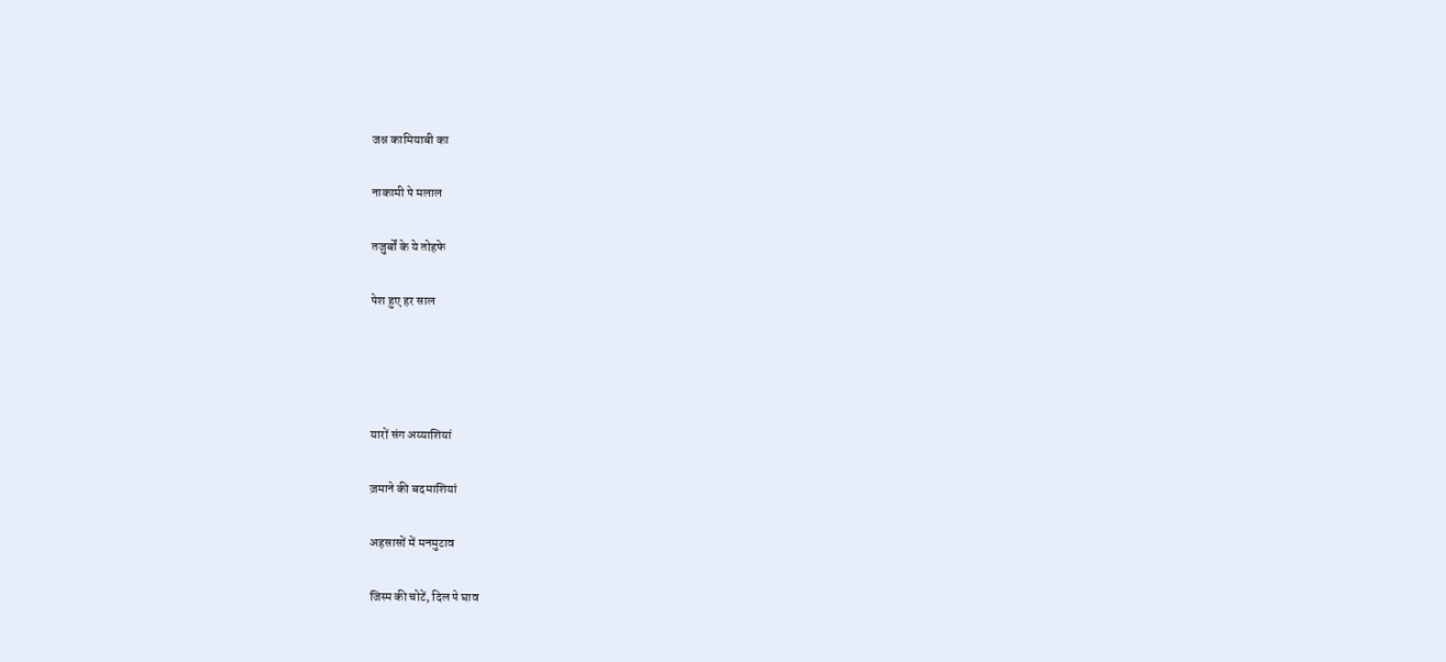जश्न कामियाबी का

नाकामी पे मलाल

तजुर्बों के ये तोहफे

पेश हुए हर साल




यारों संग अय्याशियां

ज़माने की बदमाशियां

अहसासों में मनमुटाव

जिस्म की चोटें, दिल पे घाव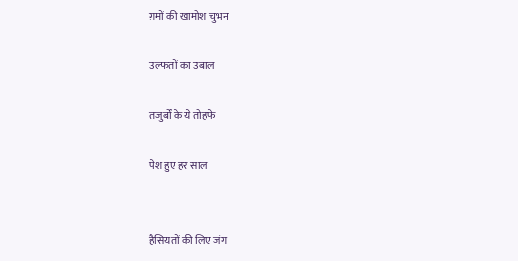ग़मों की खामोश चुभन

उल्फतों का उबाल

तजुर्बों के ये तोहफे

पेश हुए हर साल


हैसियतों की लिए जंग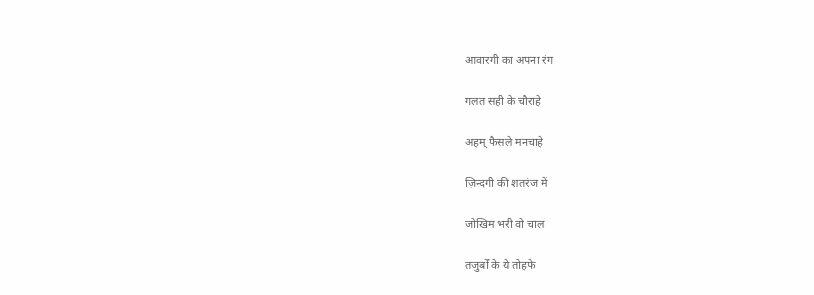आवारगी का अपना रंग

गलत सही के चौराहे

अहम् फैसले मनचाहे

ज़िन्दगी की शतरंज में

जोखिम भरी वो चाल

तजुर्बों के ये तोहफे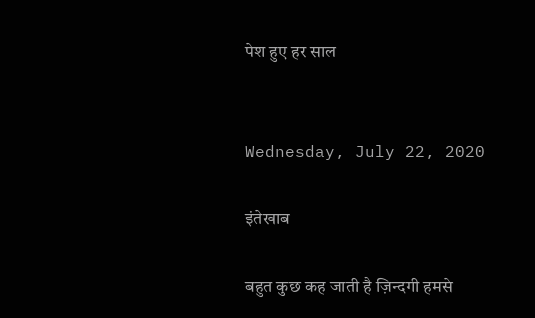पेश हुए हर साल


Wednesday, July 22, 2020

इंतेखाब

बहुत कुछ कह जाती है ज़िन्दगी हमसे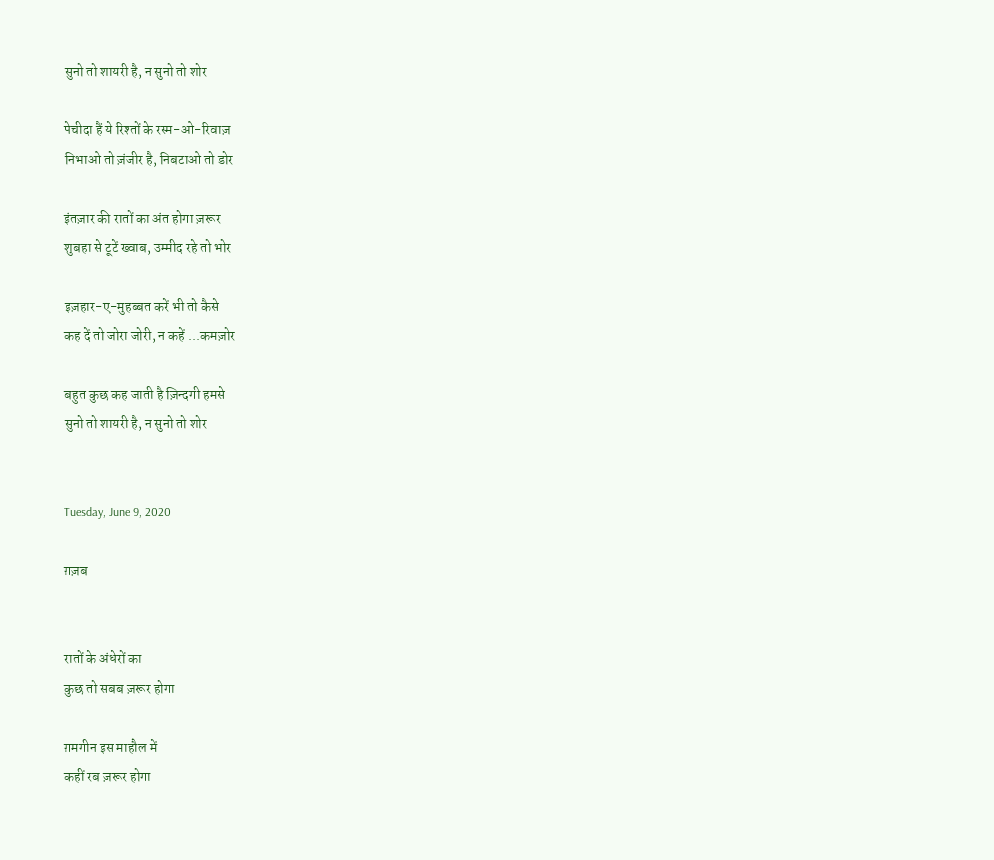सुनो तो शायरी है, न सुनो तो शोर

पेचीदा हैं ये रिश्तों के रस्म-ओ-रिवाज़
निभाओ तो ज़ंजीर है, निबटाओ तो डोर

इंतज़ार की रातों का अंत होगा ज़रूर
शुबहा से टूटें ख्वाब, उम्मीद रहे तो भोर

इज़हार-ए-मुहब्बत करें भी तो कैसे
कह दें तो जोरा जोरी, न कहें ...कमज़ोर

बहुत कुछ कह जाती है ज़िन्दगी हमसे
सुनो तो शायरी है, न सुनो तो शोर


Tuesday, June 9, 2020

ग़ज़ब


रातों के अंधेरों का
कुछ तो सबब ज़रूर होगा

ग़मगीन इस माहौल में
कहीं रब ज़रूर होगा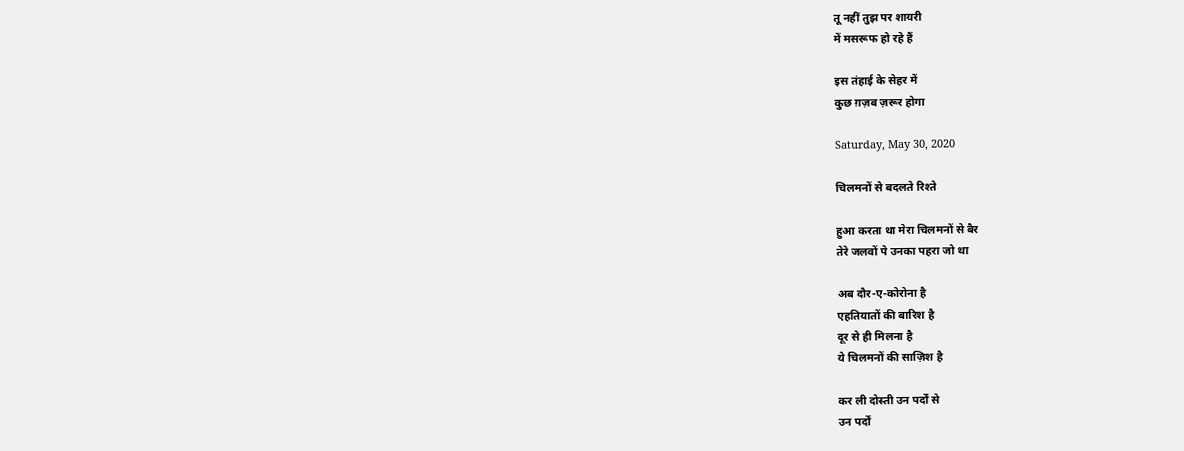तू नहीं तुझ पर शायरी
में मसरूफ हो रहे हैं

इस तंहाई के सेहर में
कुछ ग़ज़ब ज़रूर होगा

Saturday, May 30, 2020

चिलमनों से बदलते रिश्ते

हुआ करता था मेरा चिलमनों से बैर
तेरे जलवों पे उनका पहरा जो था

अब दौर-ए-कोरोना है
एहतियातों की बारिश है
दूर से ही मिलना है
ये चिलमनों की साज़िश है

कर ली दोस्ती उन पर्दों से
उन पर्दों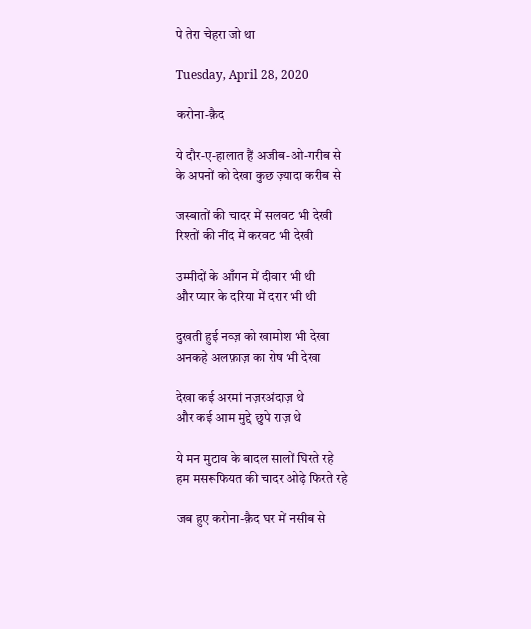पे तेरा चेहरा जो था

Tuesday, April 28, 2020

करोना-क़ैद

ये दौर-ए-हालात हैं अजीब-ओ-गरीब से
के अपनों को देखा कुछ ज़्यादा करीब से

जस्बातों की चादर में सलवट भी देखी
रिश्तों की नींद में करवट भी देखी

उम्मीदों के आँगन में दीवार भी थी
और प्यार के दरिया में दरार भी थी

दुखती हुई नव्ज़ को खामोश भी देखा
अनकहे अलफ़ाज़ का रोष भी देखा

देखा कई अरमां नज़रअंदाज़ थे
और कई आम मुद्दे छुपे राज़ थे

ये मन मुटाव के बादल सालों घिरते रहे
हम मसरूफियत की चादर ओढ़े फिरते रहे

जब हुए करोना-क़ैद घर में नसीब से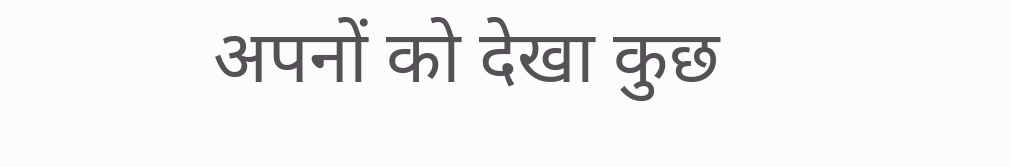अपनों को देखा कुछ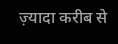ज़्यादा करीब से